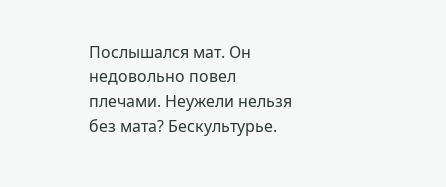Послышался мат. Он недовольно повел плечами. Неужели нельзя без мата? Бескультурье.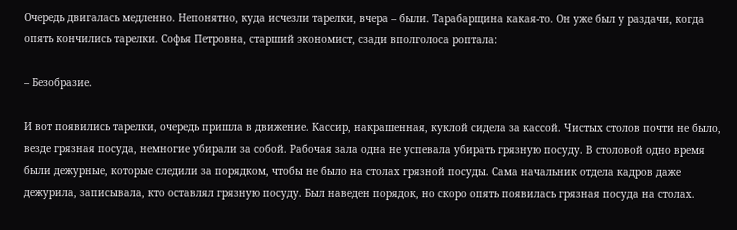Очередь двигалась медленно. Непонятно, куда исчезли тарелки, вчера – были. Тарабарщина какая-то. Он уже был у раздачи, когда опять кончились тарелки. Софья Петровна, старший экономист, сзади вполголоса роптала:

– Безобразие.

И вот появились тарелки, очередь пришла в движение. Кассир, накрашенная, куклой сидела за кассой. Чистых столов почти не было, везде грязная посуда, немногие убирали за собой. Рабочая зала одна не успевала убирать грязную посуду. В столовой одно время были дежурные, которые следили за порядком, чтобы не было на столах грязной посуды. Сама начальник отдела кадров даже дежурила, записывала, кто оставлял грязную посуду. Был наведен порядок, но скоро опять появилась грязная посуда на столах.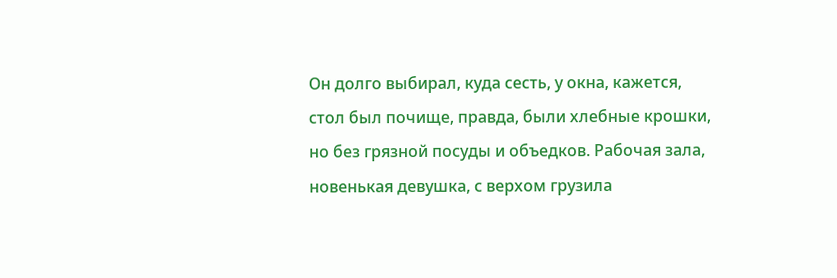Он долго выбирал, куда сесть, у окна, кажется, стол был почище, правда, были хлебные крошки, но без грязной посуды и объедков. Рабочая зала, новенькая девушка, с верхом грузила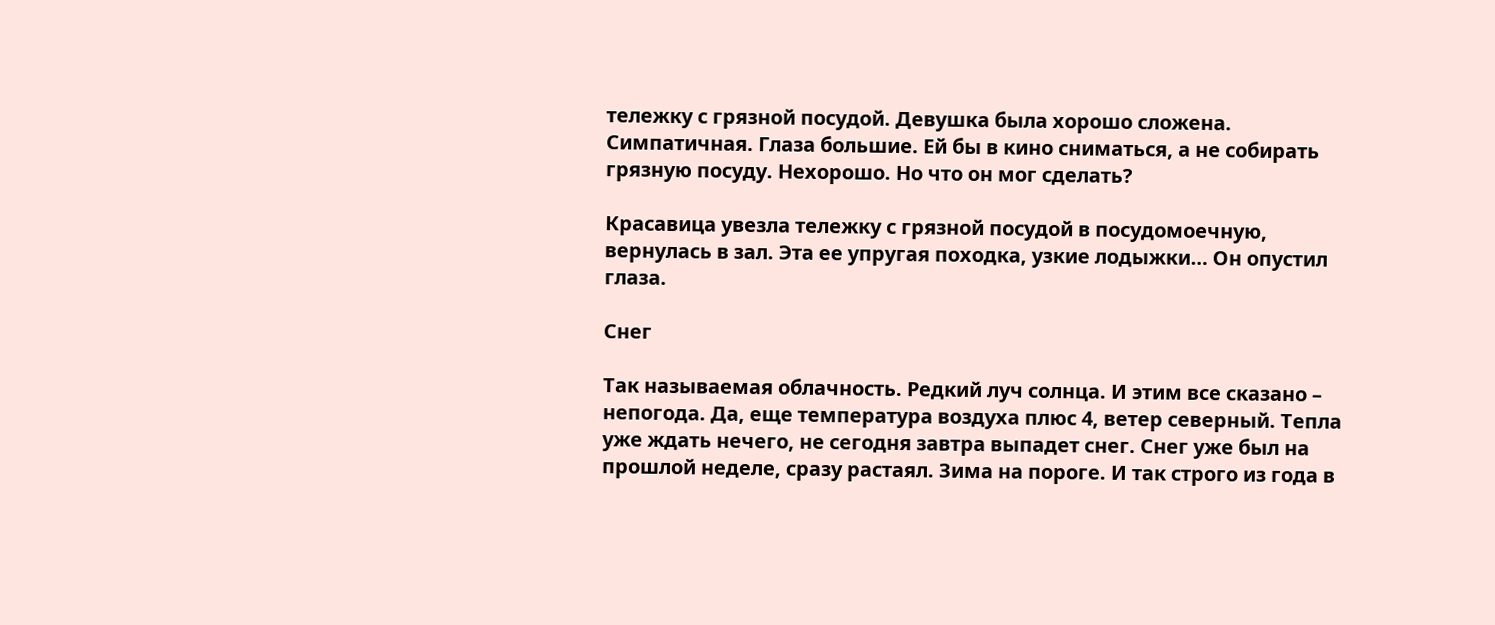тележку с грязной посудой. Девушка была хорошо сложена. Симпатичная. Глаза большие. Ей бы в кино сниматься, а не собирать грязную посуду. Нехорошо. Но что он мог сделать?

Красавица увезла тележку с грязной посудой в посудомоечную, вернулась в зал. Эта ее упругая походка, узкие лодыжки… Он опустил глаза.

Снег

Так называемая облачность. Редкий луч солнца. И этим все сказано – непогода. Да, еще температура воздуха плюс 4, ветер северный. Тепла уже ждать нечего, не сегодня завтра выпадет снег. Снег уже был на прошлой неделе, сразу растаял. Зима на пороге. И так строго из года в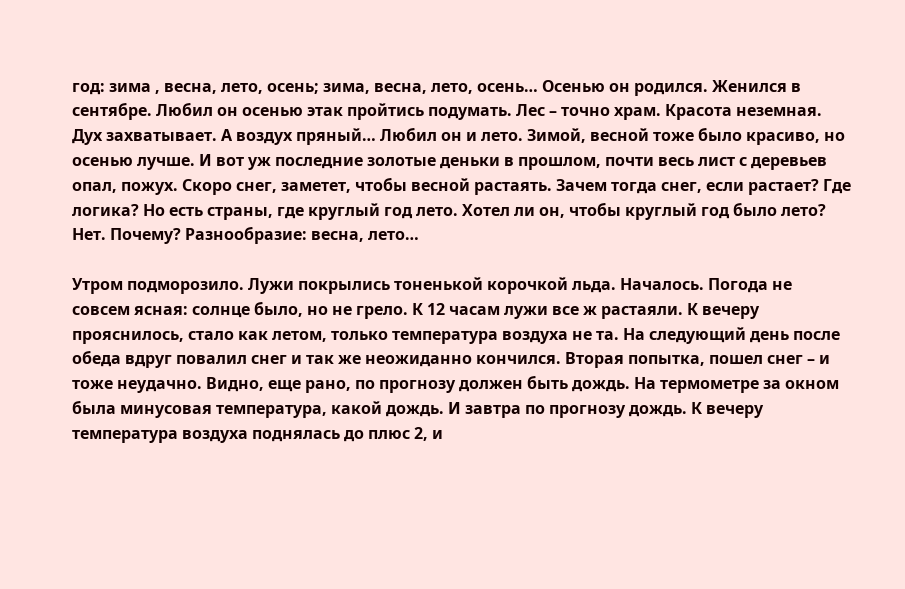год: зима , весна, лето, осень; зима, весна, лето, осень… Осенью он родился. Женился в сентябре. Любил он осенью этак пройтись подумать. Лес – точно храм. Красота неземная. Дух захватывает. А воздух пряный… Любил он и лето. Зимой, весной тоже было красиво, но осенью лучше. И вот уж последние золотые деньки в прошлом, почти весь лист с деревьев опал, пожух. Скоро снег, заметет, чтобы весной растаять. Зачем тогда снег, если растает? Где логика? Но есть страны, где круглый год лето. Хотел ли он, чтобы круглый год было лето? Нет. Почему? Разнообразие: весна, лето…

Утром подморозило. Лужи покрылись тоненькой корочкой льда. Началось. Погода не совсем ясная: солнце было, но не грело. К 12 часам лужи все ж растаяли. К вечеру прояснилось, стало как летом, только температура воздуха не та. На следующий день после обеда вдруг повалил снег и так же неожиданно кончился. Вторая попытка, пошел снег – и тоже неудачно. Видно, еще рано, по прогнозу должен быть дождь. На термометре за окном была минусовая температура, какой дождь. И завтра по прогнозу дождь. К вечеру температура воздуха поднялась до плюс 2, и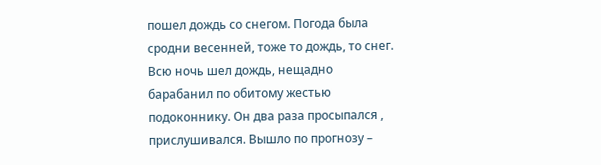пошел дождь со снегом. Погода была сродни весенней, тоже то дождь, то снег. Всю ночь шел дождь, нещадно барабанил по обитому жестью подоконнику. Он два раза просыпался , прислушивался. Вышло по прогнозу –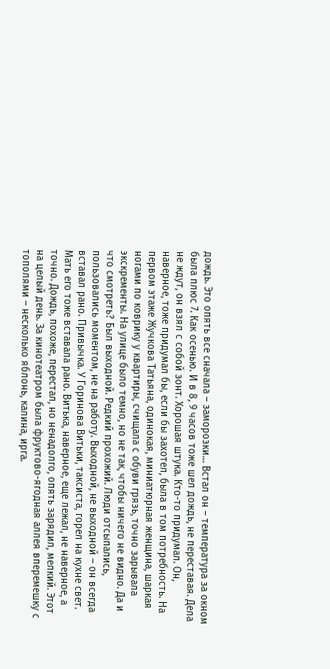дождь. Это опять все сначала – заморозки… Встал он – температура за окном была плюс 7. Как осенью. И в 8, 9 часов тоже шел дождь, не переставая. Дела не ждут, он взял с собой зонт. Хорошая штука. Кто-то придумал. Он, наверное, тоже придумал бы, если бы захотел, была в том потребность. На первом этаже Жучкова Татьяна, одинокая, миниатюрная женщина, шаркая ногами по коврику у квартиры, счищала с обуви грязь, точно зарывала экскременты. На улице было темно, но не так, чтобы ничего не видно. Да и что смотреть? Был выходной. Редкий прохожий. Люди отсыпались, пользовались моментом, не на работу. Выходной, не выходной – он всегда вставал рано. Привычка. У Горинова Витьки, таксиста, горел на кухне свет. Мать его тоже вставала рано. Витька, наверное, еще лежал, не наверное, а точно. Дождь, похоже, перестал, но ненадолго, опять зарядил, мелкий. Этот на целый день. За кинотеатром была фруктово-ягодная аллея вперемешку с тополями – несколько яблонь, калина, ирга.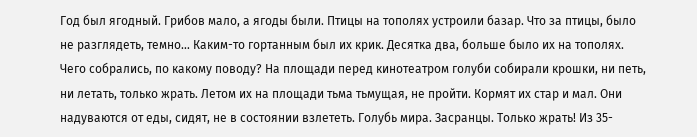Год был ягодный. Грибов мало, а ягоды были. Птицы на тополях устроили базар. Что за птицы, было не разглядеть, темно… Каким-то гортанным был их крик. Десятка два, больше было их на тополях. Чего собрались, по какому поводу? На площади перед кинотеатром голуби собирали крошки, ни петь, ни летать, только жрать. Летом их на площади тьма тьмущая, не пройти. Кормят их стар и мал. Они надуваются от еды, сидят, не в состоянии взлететь. Голубь мира. Засранцы. Только жрать! Из 35-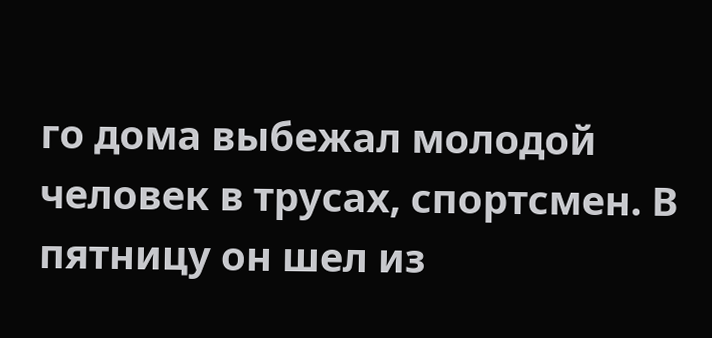го дома выбежал молодой человек в трусах, спортсмен. В пятницу он шел из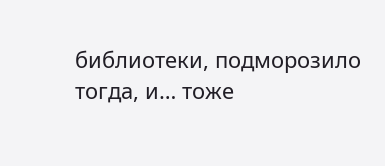библиотеки, подморозило тогда, и… тоже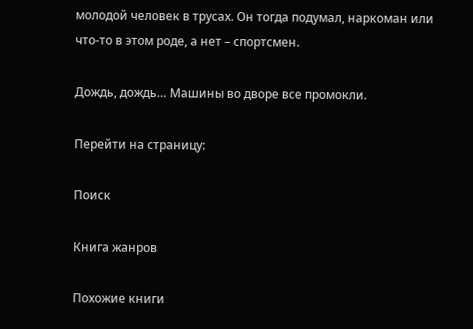молодой человек в трусах. Он тогда подумал, наркоман или что-то в этом роде, а нет – спортсмен.

Дождь, дождь… Машины во дворе все промокли.

Перейти на страницу:

Поиск

Книга жанров

Похожие книги